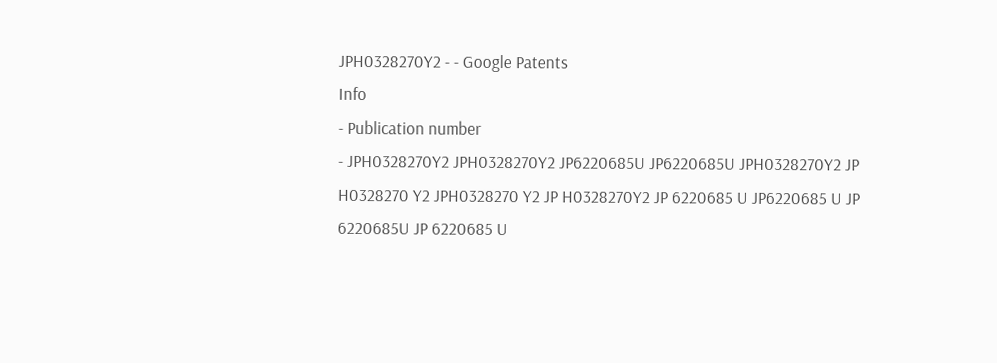JPH0328270Y2 - - Google Patents
Info
- Publication number
- JPH0328270Y2 JPH0328270Y2 JP6220685U JP6220685U JPH0328270Y2 JP H0328270 Y2 JPH0328270 Y2 JP H0328270Y2 JP 6220685 U JP6220685 U JP 6220685U JP 6220685 U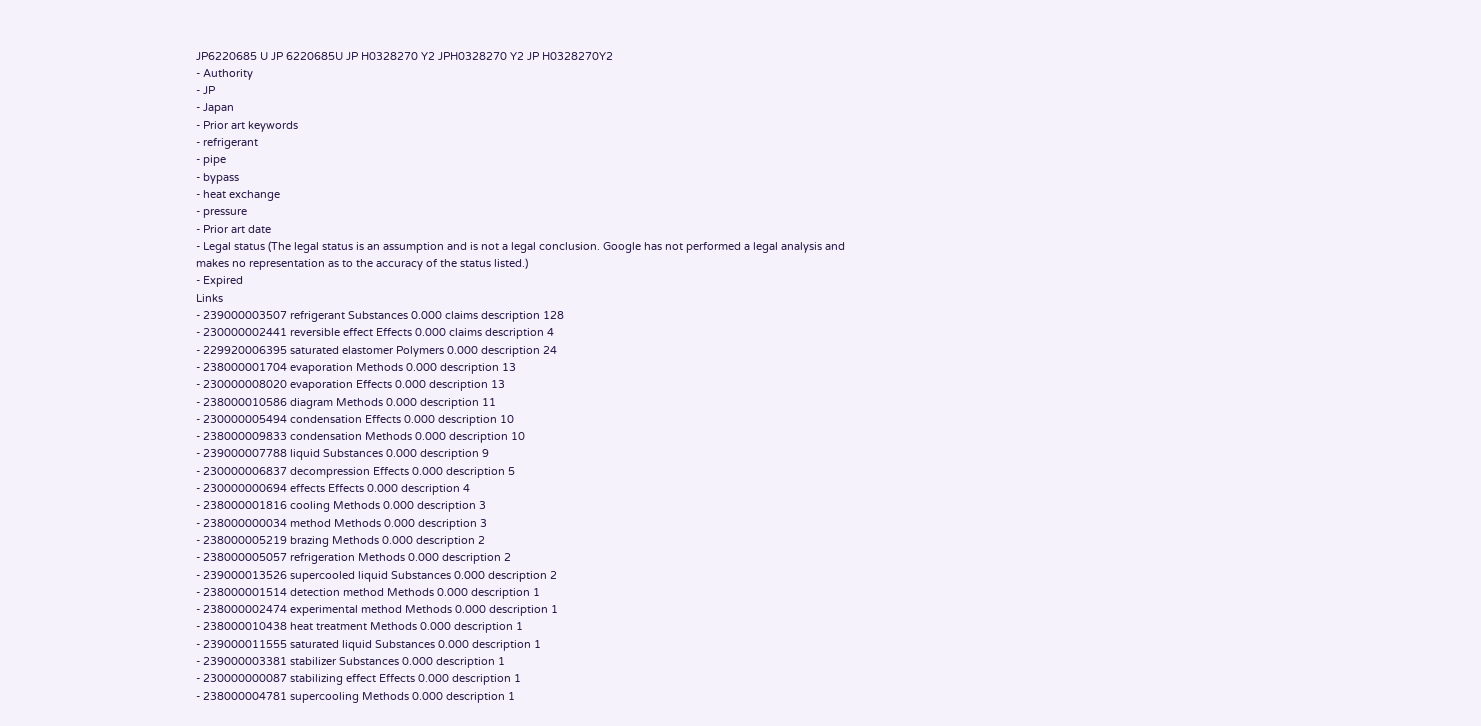JP6220685 U JP 6220685U JP H0328270 Y2 JPH0328270 Y2 JP H0328270Y2
- Authority
- JP
- Japan
- Prior art keywords
- refrigerant
- pipe
- bypass
- heat exchange
- pressure
- Prior art date
- Legal status (The legal status is an assumption and is not a legal conclusion. Google has not performed a legal analysis and makes no representation as to the accuracy of the status listed.)
- Expired
Links
- 239000003507 refrigerant Substances 0.000 claims description 128
- 230000002441 reversible effect Effects 0.000 claims description 4
- 229920006395 saturated elastomer Polymers 0.000 description 24
- 238000001704 evaporation Methods 0.000 description 13
- 230000008020 evaporation Effects 0.000 description 13
- 238000010586 diagram Methods 0.000 description 11
- 230000005494 condensation Effects 0.000 description 10
- 238000009833 condensation Methods 0.000 description 10
- 239000007788 liquid Substances 0.000 description 9
- 230000006837 decompression Effects 0.000 description 5
- 230000000694 effects Effects 0.000 description 4
- 238000001816 cooling Methods 0.000 description 3
- 238000000034 method Methods 0.000 description 3
- 238000005219 brazing Methods 0.000 description 2
- 238000005057 refrigeration Methods 0.000 description 2
- 239000013526 supercooled liquid Substances 0.000 description 2
- 238000001514 detection method Methods 0.000 description 1
- 238000002474 experimental method Methods 0.000 description 1
- 238000010438 heat treatment Methods 0.000 description 1
- 239000011555 saturated liquid Substances 0.000 description 1
- 239000003381 stabilizer Substances 0.000 description 1
- 230000000087 stabilizing effect Effects 0.000 description 1
- 238000004781 supercooling Methods 0.000 description 1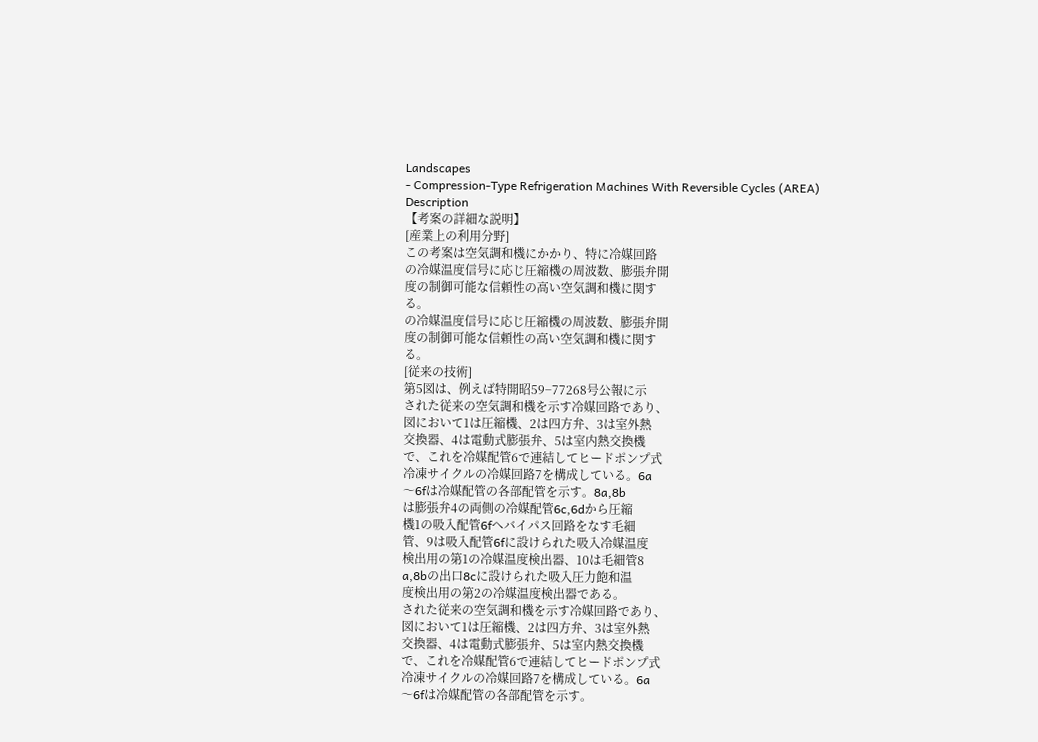Landscapes
- Compression-Type Refrigeration Machines With Reversible Cycles (AREA)
Description
【考案の詳細な説明】
[産業上の利用分野]
この考案は空気調和機にかかり、特に冷媒回路
の冷媒温度信号に応じ圧縮機の周波数、膨張弁開
度の制御可能な信頼性の高い空気調和機に関す
る。
の冷媒温度信号に応じ圧縮機の周波数、膨張弁開
度の制御可能な信頼性の高い空気調和機に関す
る。
[従来の技術]
第5図は、例えば特開昭59−77268号公報に示
された従来の空気調和機を示す冷媒回路であり、
図において1は圧縮機、2は四方弁、3は室外熱
交換器、4は電動式膨張弁、5は室内熱交換機
で、これを冷媒配管6で連結してヒードポンプ式
冷凍サイクルの冷媒回路7を構成している。6a
〜6fは冷媒配管の各部配管を示す。8a,8b
は膨張弁4の両側の冷媒配管6c,6dから圧縮
機1の吸入配管6fへバイパス回路をなす毛細
管、9は吸入配管6fに設けられた吸入冷媒温度
検出用の第1の冷媒温度検出器、10は毛細管8
a,8bの出口8cに設けられた吸入圧力飽和温
度検出用の第2の冷媒温度検出器である。
された従来の空気調和機を示す冷媒回路であり、
図において1は圧縮機、2は四方弁、3は室外熱
交換器、4は電動式膨張弁、5は室内熱交換機
で、これを冷媒配管6で連結してヒードポンプ式
冷凍サイクルの冷媒回路7を構成している。6a
〜6fは冷媒配管の各部配管を示す。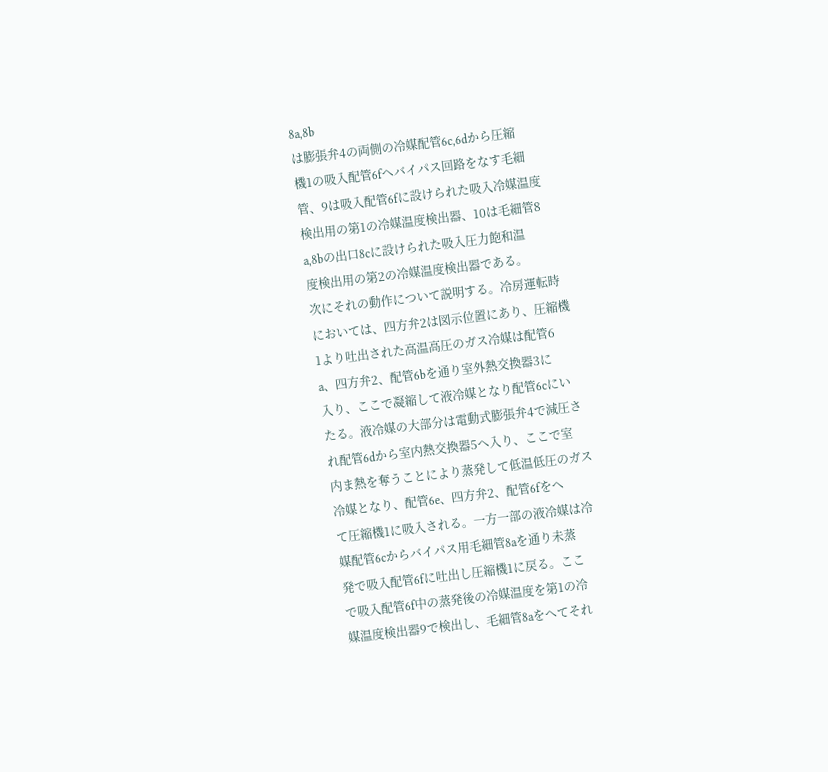8a,8b
は膨張弁4の両側の冷媒配管6c,6dから圧縮
機1の吸入配管6fへバイパス回路をなす毛細
管、9は吸入配管6fに設けられた吸入冷媒温度
検出用の第1の冷媒温度検出器、10は毛細管8
a,8bの出口8cに設けられた吸入圧力飽和温
度検出用の第2の冷媒温度検出器である。
次にそれの動作について説明する。冷房運転時
においては、四方弁2は図示位置にあり、圧縮機
1より吐出された高温高圧のガス冷媒は配管6
a、四方弁2、配管6bを通り室外熱交換器3に
入り、ここで凝縮して液冷媒となり配管6cにい
たる。液冷媒の大部分は電動式膨張弁4で減圧さ
れ配管6dから室内熱交換器5へ入り、ここで室
内ま熱を奪うことにより蒸発して低温低圧のガス
冷媒となり、配管6e、四方弁2、配管6fをへ
て圧縮機1に吸入される。一方一部の液冷媒は冷
媒配管6cからバイパス用毛細管8aを通り未蒸
発で吸入配管6fに吐出し圧縮機1に戻る。ここ
で吸入配管6f中の蒸発後の冷媒温度を第1の冷
媒温度検出器9で検出し、毛細管8aをへてそれ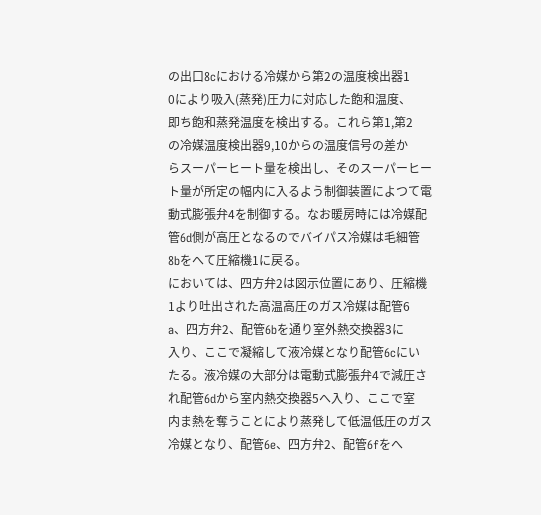の出口8cにおける冷媒から第2の温度検出器1
0により吸入(蒸発)圧力に対応した飽和温度、
即ち飽和蒸発温度を検出する。これら第1,第2
の冷媒温度検出器9,10からの温度信号の差か
らスーパーヒート量を検出し、そのスーパーヒー
ト量が所定の幅内に入るよう制御装置によつて電
動式膨張弁4を制御する。なお暖房時には冷媒配
管6d側が高圧となるのでバイパス冷媒は毛細管
8bをへて圧縮機1に戻る。
においては、四方弁2は図示位置にあり、圧縮機
1より吐出された高温高圧のガス冷媒は配管6
a、四方弁2、配管6bを通り室外熱交換器3に
入り、ここで凝縮して液冷媒となり配管6cにい
たる。液冷媒の大部分は電動式膨張弁4で減圧さ
れ配管6dから室内熱交換器5へ入り、ここで室
内ま熱を奪うことにより蒸発して低温低圧のガス
冷媒となり、配管6e、四方弁2、配管6fをへ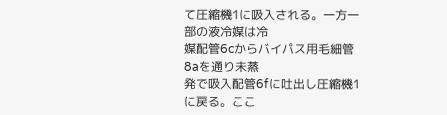て圧縮機1に吸入される。一方一部の液冷媒は冷
媒配管6cからバイパス用毛細管8aを通り未蒸
発で吸入配管6fに吐出し圧縮機1に戻る。ここ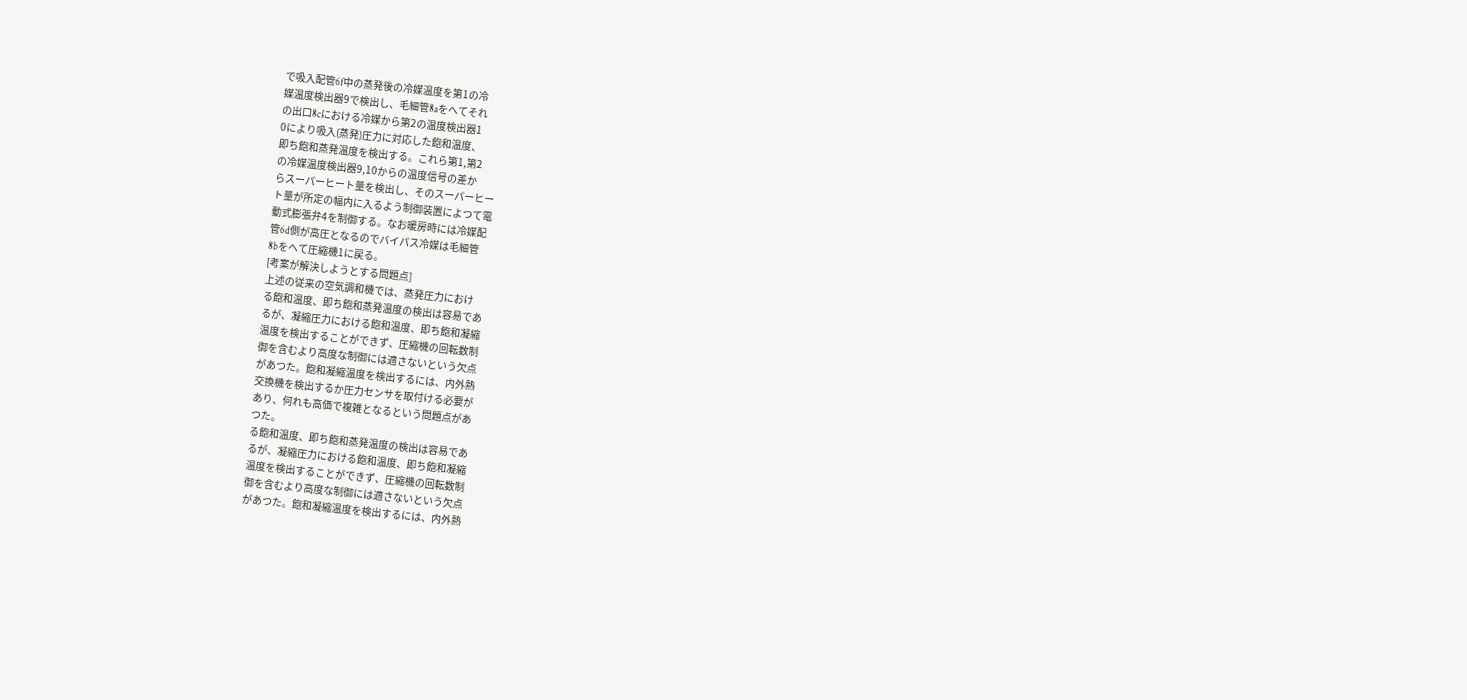で吸入配管6f中の蒸発後の冷媒温度を第1の冷
媒温度検出器9で検出し、毛細管8aをへてそれ
の出口8cにおける冷媒から第2の温度検出器1
0により吸入(蒸発)圧力に対応した飽和温度、
即ち飽和蒸発温度を検出する。これら第1,第2
の冷媒温度検出器9,10からの温度信号の差か
らスーパーヒート量を検出し、そのスーパーヒー
ト量が所定の幅内に入るよう制御装置によつて電
動式膨張弁4を制御する。なお暖房時には冷媒配
管6d側が高圧となるのでバイパス冷媒は毛細管
8bをへて圧縮機1に戻る。
[考案が解決しようとする問題点]
上述の従来の空気調和機では、蒸発圧力におけ
る飽和温度、即ち飽和蒸発温度の検出は容易であ
るが、凝縮圧力における飽和温度、即ち飽和凝縮
温度を検出することができず、圧縮機の回転数制
御を含むより高度な制御には適さないという欠点
があつた。飽和凝縮温度を検出するには、内外熱
交換機を検出するか圧力センサを取付ける必要が
あり、何れも高価で複雑となるという問題点があ
つた。
る飽和温度、即ち飽和蒸発温度の検出は容易であ
るが、凝縮圧力における飽和温度、即ち飽和凝縮
温度を検出することができず、圧縮機の回転数制
御を含むより高度な制御には適さないという欠点
があつた。飽和凝縮温度を検出するには、内外熱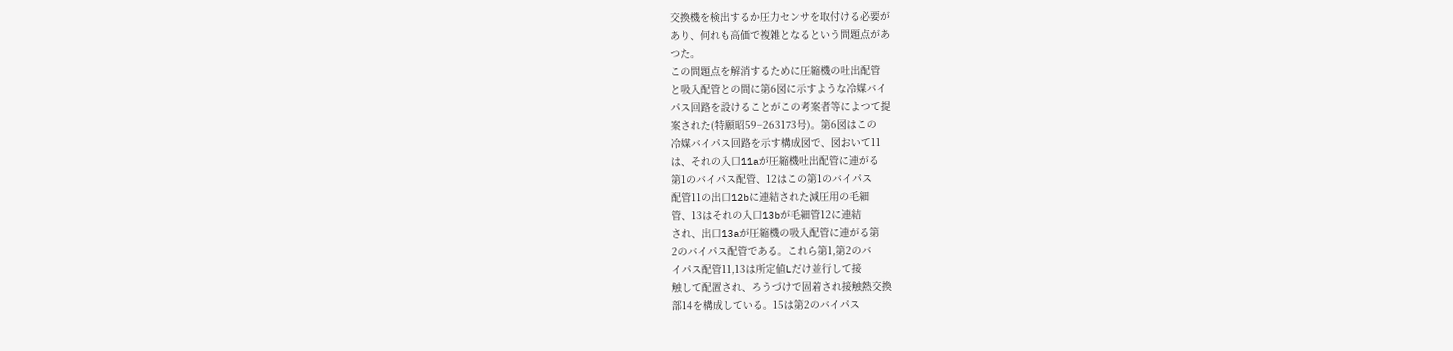交換機を検出するか圧力センサを取付ける必要が
あり、何れも高価で複雑となるという問題点があ
つた。
この問題点を解消するために圧縮機の吐出配管
と吸入配管との間に第6図に示すような冷媒バイ
パス回路を設けることがこの考案者等によつて提
案された(特願昭59−263173号)。第6図はこの
冷媒バイパス回路を示す構成図で、図おいて11
は、それの入口11aが圧縮機吐出配管に連がる
第1のバイパス配管、12はこの第1のバイパス
配管11の出口12bに連結された減圧用の毛細
管、13はそれの入口13bが毛細管12に連結
され、出口13aが圧縮機の吸入配管に連がる第
2のバイパス配管である。これら第1,第2のバ
イパス配管11,13は所定値Lだけ並行して接
触して配置され、ろうづけで固着され接触熱交換
部14を構成している。15は第2のバイパス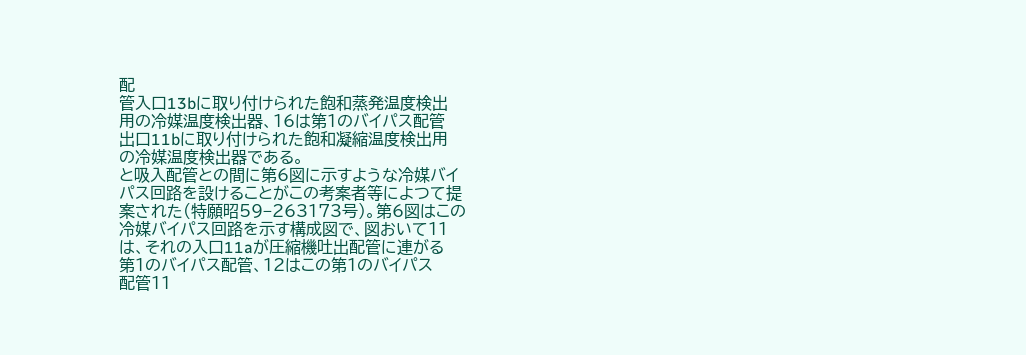配
管入口13bに取り付けられた飽和蒸発温度検出
用の冷媒温度検出器、16は第1のバイパス配管
出口11bに取り付けられた飽和凝縮温度検出用
の冷媒温度検出器である。
と吸入配管との間に第6図に示すような冷媒バイ
パス回路を設けることがこの考案者等によつて提
案された(特願昭59−263173号)。第6図はこの
冷媒バイパス回路を示す構成図で、図おいて11
は、それの入口11aが圧縮機吐出配管に連がる
第1のバイパス配管、12はこの第1のバイパス
配管11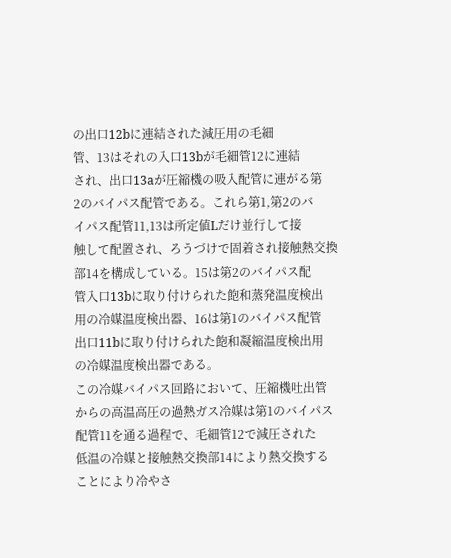の出口12bに連結された減圧用の毛細
管、13はそれの入口13bが毛細管12に連結
され、出口13aが圧縮機の吸入配管に連がる第
2のバイパス配管である。これら第1,第2のバ
イパス配管11,13は所定値Lだけ並行して接
触して配置され、ろうづけで固着され接触熱交換
部14を構成している。15は第2のバイパス配
管入口13bに取り付けられた飽和蒸発温度検出
用の冷媒温度検出器、16は第1のバイパス配管
出口11bに取り付けられた飽和凝縮温度検出用
の冷媒温度検出器である。
この冷媒バイパス回路において、圧縮機吐出管
からの高温高圧の過熱ガス冷媒は第1のバイパス
配管11を通る過程で、毛細管12で減圧された
低温の冷媒と接触熱交換部14により熱交換する
ことにより冷やさ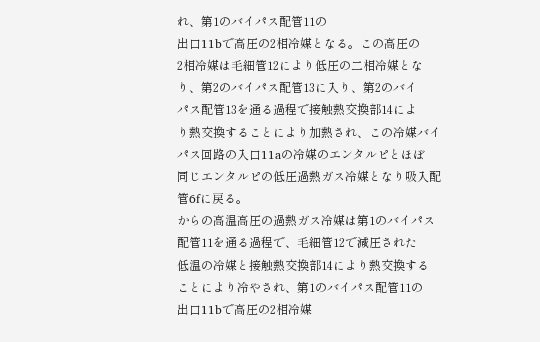れ、第1のバイパス配管11の
出口11bで高圧の2相冷媒となる。この高圧の
2相冷媒は毛細管12により低圧の二相冷媒とな
り、第2のバイパス配管13に入り、第2のバイ
パス配管13を通る過程で接触熱交換部14によ
り熱交換することにより加熱され、この冷媒バイ
パス回路の入口11aの冷媒のエンタルピとほぼ
同じエンタルピの低圧過熱ガス冷媒となり吸入配
管6fに戻る。
からの高温高圧の過熱ガス冷媒は第1のバイパス
配管11を通る過程で、毛細管12で減圧された
低温の冷媒と接触熱交換部14により熱交換する
ことにより冷やされ、第1のバイパス配管11の
出口11bで高圧の2相冷媒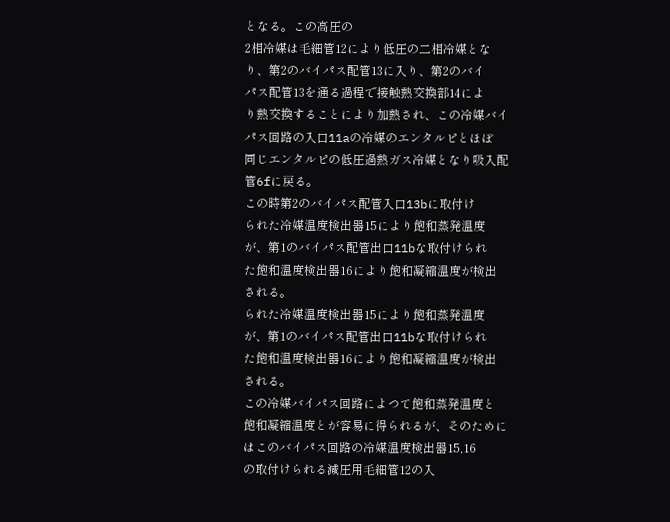となる。この高圧の
2相冷媒は毛細管12により低圧の二相冷媒とな
り、第2のバイパス配管13に入り、第2のバイ
パス配管13を通る過程で接触熱交換部14によ
り熱交換することにより加熱され、この冷媒バイ
パス回路の入口11aの冷媒のエンタルピとほぼ
同じエンタルピの低圧過熱ガス冷媒となり吸入配
管6fに戻る。
この時第2のバイパス配管入口13bに取付け
られた冷媒温度検出器15により飽和蒸発温度
が、第1のバイパス配管出口11bな取付けられ
た飽和温度検出器16により飽和凝縮温度が検出
される。
られた冷媒温度検出器15により飽和蒸発温度
が、第1のバイパス配管出口11bな取付けられ
た飽和温度検出器16により飽和凝縮温度が検出
される。
この冷媒バイパス回路によつて飽和蒸発温度と
飽和凝縮温度とが容易に得られるが、そのために
はこのバイパス回路の冷媒温度検出器15,16
の取付けられる減圧用毛細管12の入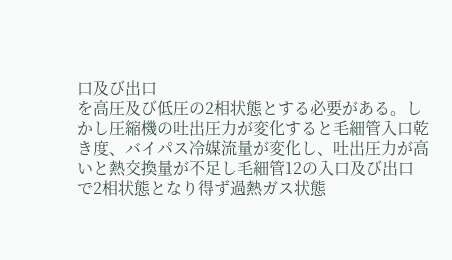口及び出口
を高圧及び低圧の2相状態とする必要がある。し
かし圧縮機の吐出圧力が変化すると毛細管入口乾
き度、バイパス冷媒流量が変化し、吐出圧力が高
いと熱交換量が不足し毛細管12の入口及び出口
で2相状態となり得ず過熱ガス状態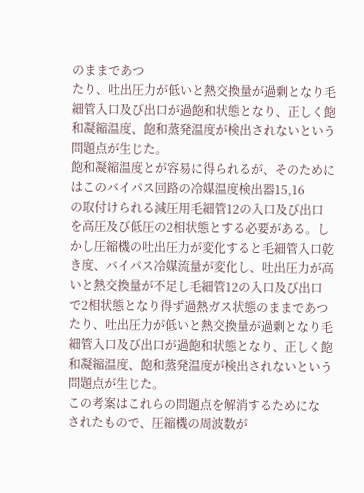のままであつ
たり、吐出圧力が低いと熱交換量が過剰となり毛
細管入口及び出口が過飽和状態となり、正しく飽
和凝縮温度、飽和蒸発温度が検出されないという
問題点が生じた。
飽和凝縮温度とが容易に得られるが、そのために
はこのバイパス回路の冷媒温度検出器15,16
の取付けられる減圧用毛細管12の入口及び出口
を高圧及び低圧の2相状態とする必要がある。し
かし圧縮機の吐出圧力が変化すると毛細管入口乾
き度、バイパス冷媒流量が変化し、吐出圧力が高
いと熱交換量が不足し毛細管12の入口及び出口
で2相状態となり得ず過熱ガス状態のままであつ
たり、吐出圧力が低いと熱交換量が過剰となり毛
細管入口及び出口が過飽和状態となり、正しく飽
和凝縮温度、飽和蒸発温度が検出されないという
問題点が生じた。
この考案はこれらの問題点を解消するためにな
されたもので、圧縮機の周波数が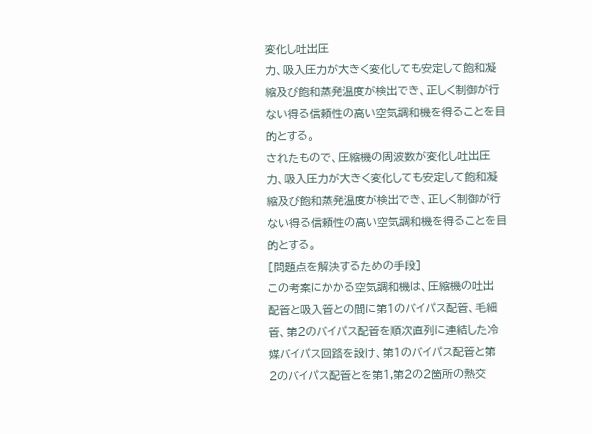変化し吐出圧
力、吸入圧力が大きく変化しても安定して飽和凝
縮及び飽和蒸発温度が検出でき、正しく制御が行
ない得る信頼性の高い空気調和機を得ることを目
的とする。
されたもので、圧縮機の周波数が変化し吐出圧
力、吸入圧力が大きく変化しても安定して飽和凝
縮及び飽和蒸発温度が検出でき、正しく制御が行
ない得る信頼性の高い空気調和機を得ることを目
的とする。
[問題点を解決するための手段]
この考案にかかる空気調和機は、圧縮機の吐出
配管と吸入管との間に第1のバイパス配管、毛細
管、第2のバイパス配管を順次直列に連結した冷
媒バイパス回路を設け、第1のバイパス配管と第
2のバイパス配管とを第1,第2の2箇所の熱交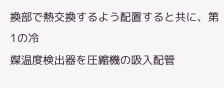換部で熱交換するよう配置すると共に、第1の冷
媒温度検出器を圧縮機の吸入配管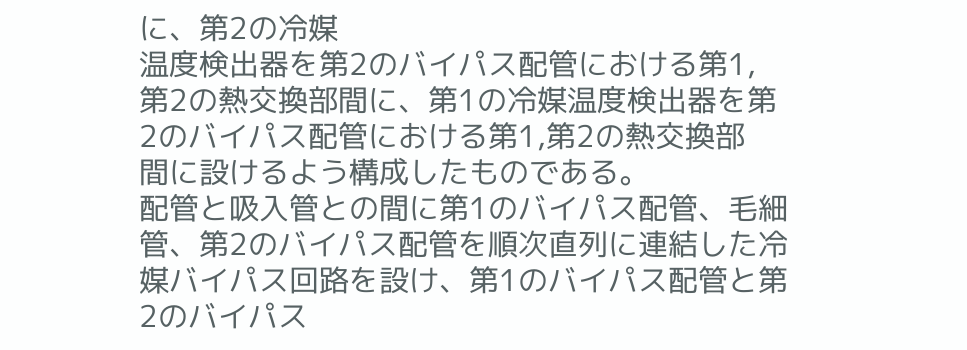に、第2の冷媒
温度検出器を第2のバイパス配管における第1,
第2の熱交換部間に、第1の冷媒温度検出器を第
2のバイパス配管における第1,第2の熱交換部
間に設けるよう構成したものである。
配管と吸入管との間に第1のバイパス配管、毛細
管、第2のバイパス配管を順次直列に連結した冷
媒バイパス回路を設け、第1のバイパス配管と第
2のバイパス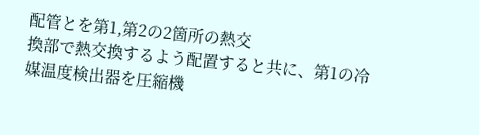配管とを第1,第2の2箇所の熱交
換部で熱交換するよう配置すると共に、第1の冷
媒温度検出器を圧縮機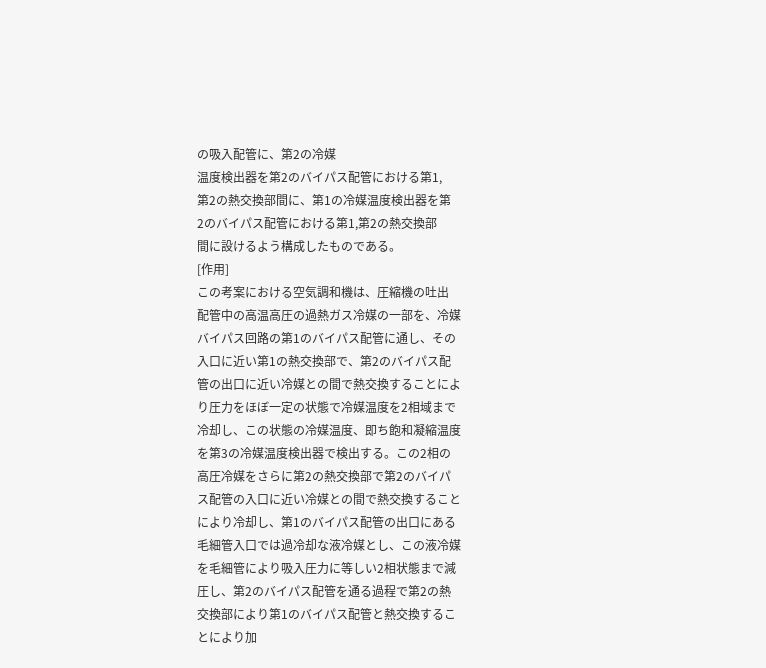の吸入配管に、第2の冷媒
温度検出器を第2のバイパス配管における第1,
第2の熱交換部間に、第1の冷媒温度検出器を第
2のバイパス配管における第1,第2の熱交換部
間に設けるよう構成したものである。
[作用]
この考案における空気調和機は、圧縮機の吐出
配管中の高温高圧の過熱ガス冷媒の一部を、冷媒
バイパス回路の第1のバイパス配管に通し、その
入口に近い第1の熱交換部で、第2のバイパス配
管の出口に近い冷媒との間で熱交換することによ
り圧力をほぼ一定の状態で冷媒温度を2相域まで
冷却し、この状態の冷媒温度、即ち飽和凝縮温度
を第3の冷媒温度検出器で検出する。この2相の
高圧冷媒をさらに第2の熱交換部で第2のバイパ
ス配管の入口に近い冷媒との間で熱交換すること
により冷却し、第1のバイパス配管の出口にある
毛細管入口では過冷却な液冷媒とし、この液冷媒
を毛細管により吸入圧力に等しい2相状態まで減
圧し、第2のバイパス配管を通る過程で第2の熱
交換部により第1のバイパス配管と熱交換するこ
とにより加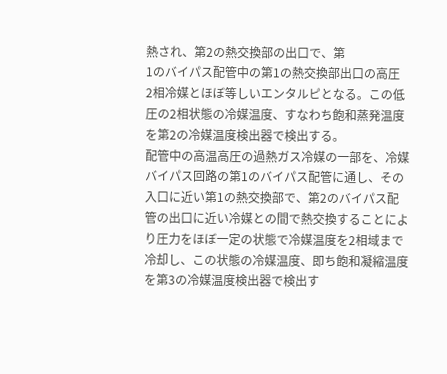熱され、第2の熱交換部の出口で、第
1のバイパス配管中の第1の熱交換部出口の高圧
2相冷媒とほぼ等しいエンタルピとなる。この低
圧の2相状態の冷媒温度、すなわち飽和蒸発温度
を第2の冷媒温度検出器で検出する。
配管中の高温高圧の過熱ガス冷媒の一部を、冷媒
バイパス回路の第1のバイパス配管に通し、その
入口に近い第1の熱交換部で、第2のバイパス配
管の出口に近い冷媒との間で熱交換することによ
り圧力をほぼ一定の状態で冷媒温度を2相域まで
冷却し、この状態の冷媒温度、即ち飽和凝縮温度
を第3の冷媒温度検出器で検出す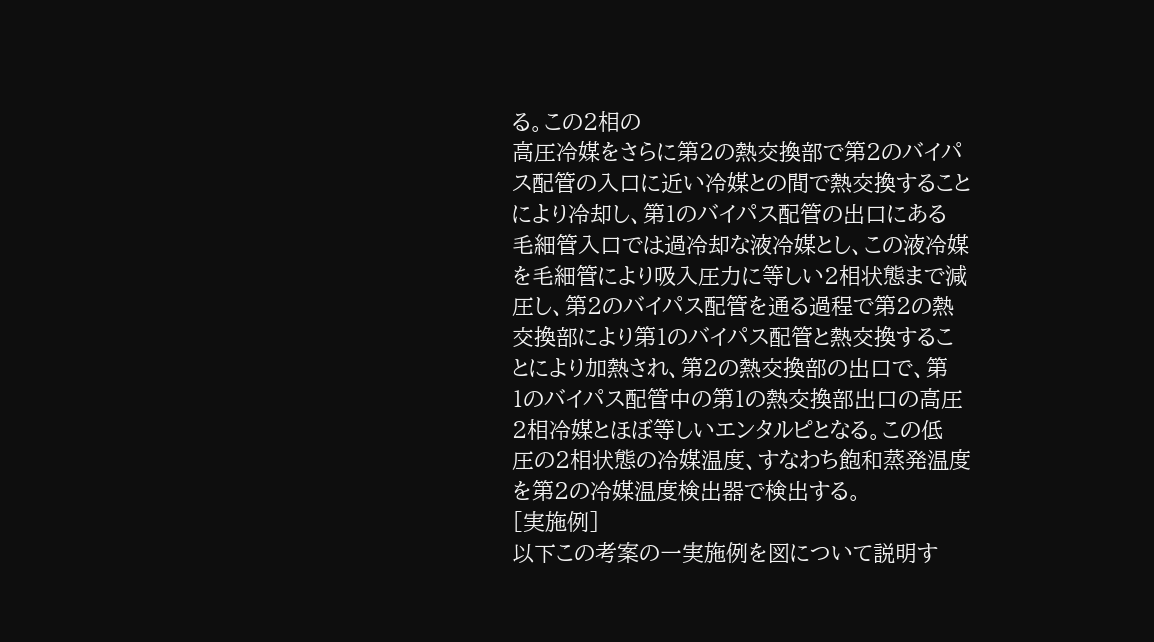る。この2相の
高圧冷媒をさらに第2の熱交換部で第2のバイパ
ス配管の入口に近い冷媒との間で熱交換すること
により冷却し、第1のバイパス配管の出口にある
毛細管入口では過冷却な液冷媒とし、この液冷媒
を毛細管により吸入圧力に等しい2相状態まで減
圧し、第2のバイパス配管を通る過程で第2の熱
交換部により第1のバイパス配管と熱交換するこ
とにより加熱され、第2の熱交換部の出口で、第
1のバイパス配管中の第1の熱交換部出口の高圧
2相冷媒とほぼ等しいエンタルピとなる。この低
圧の2相状態の冷媒温度、すなわち飽和蒸発温度
を第2の冷媒温度検出器で検出する。
[実施例]
以下この考案の一実施例を図について説明す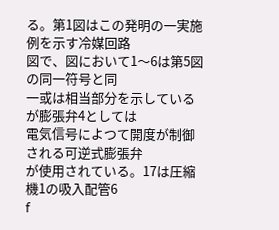る。第1図はこの発明の一実施例を示す冷媒回路
図で、図において1〜6は第5図の同一符号と同
一或は相当部分を示しているが膨張弁4としては
電気信号によつて開度が制御される可逆式膨張弁
が使用されている。17は圧縮機1の吸入配管6
f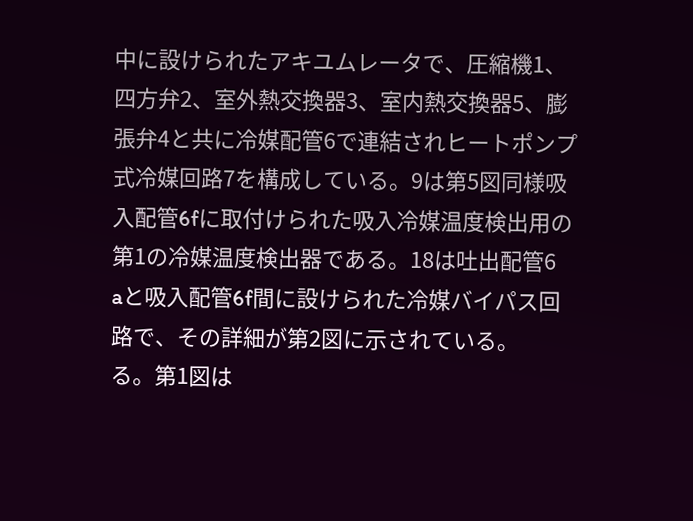中に設けられたアキユムレータで、圧縮機1、
四方弁2、室外熱交換器3、室内熱交換器5、膨
張弁4と共に冷媒配管6で連結されヒートポンプ
式冷媒回路7を構成している。9は第5図同様吸
入配管6fに取付けられた吸入冷媒温度検出用の
第1の冷媒温度検出器である。18は吐出配管6
aと吸入配管6f間に設けられた冷媒バイパス回
路で、その詳細が第2図に示されている。
る。第1図は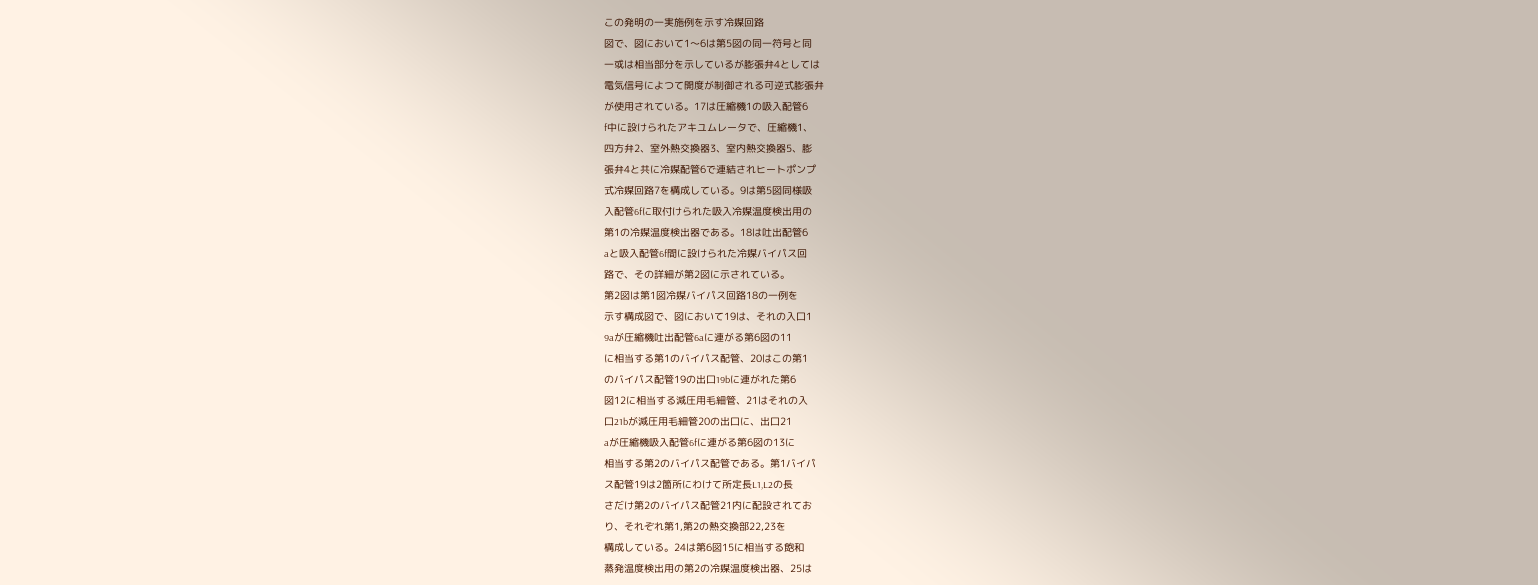この発明の一実施例を示す冷媒回路
図で、図において1〜6は第5図の同一符号と同
一或は相当部分を示しているが膨張弁4としては
電気信号によつて開度が制御される可逆式膨張弁
が使用されている。17は圧縮機1の吸入配管6
f中に設けられたアキユムレータで、圧縮機1、
四方弁2、室外熱交換器3、室内熱交換器5、膨
張弁4と共に冷媒配管6で連結されヒートポンプ
式冷媒回路7を構成している。9は第5図同様吸
入配管6fに取付けられた吸入冷媒温度検出用の
第1の冷媒温度検出器である。18は吐出配管6
aと吸入配管6f間に設けられた冷媒バイパス回
路で、その詳細が第2図に示されている。
第2図は第1図冷媒バイパス回路18の一例を
示す構成図で、図において19は、それの入口1
9aが圧縮機吐出配管6aに連がる第6図の11
に相当する第1のバイパス配管、20はこの第1
のバイパス配管19の出口19bに連がれた第6
図12に相当する減圧用毛細管、21はそれの入
口21bが減圧用毛細管20の出口に、出口21
aが圧縮機吸入配管6fに連がる第6図の13に
相当する第2のバイパス配管である。第1バイパ
ス配管19は2箇所にわけて所定長L1,L2の長
さだけ第2のバイパス配管21内に配設されてお
り、それぞれ第1,第2の熱交換部22,23を
構成している。24は第6図15に相当する飽和
蒸発温度検出用の第2の冷媒温度検出器、25は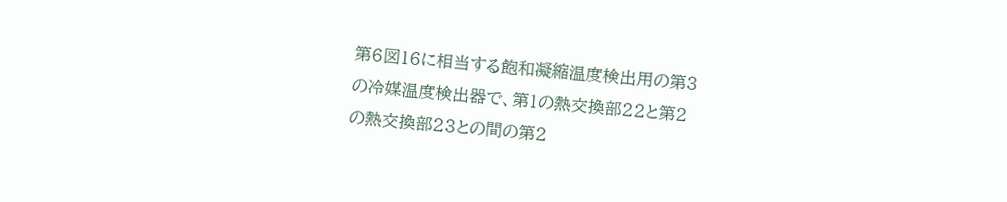第6図16に相当する飽和凝縮温度検出用の第3
の冷媒温度検出器で、第1の熱交換部22と第2
の熱交換部23との間の第2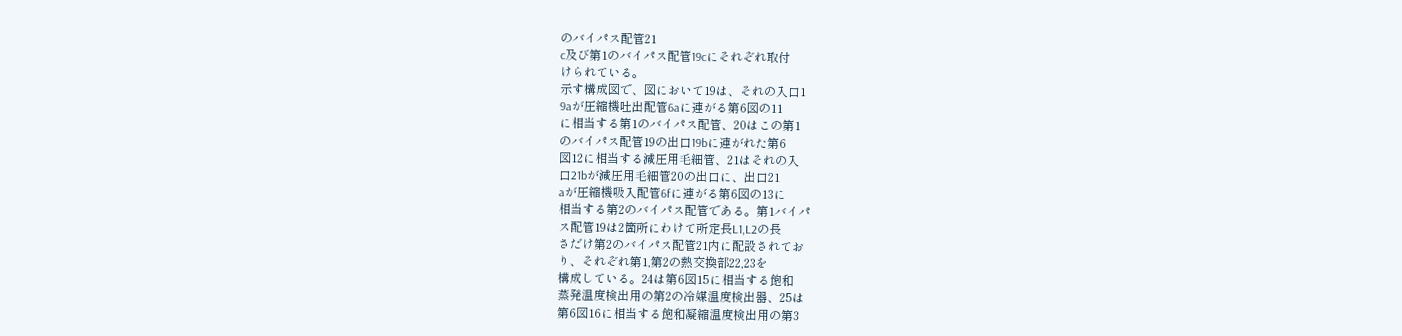のバイパス配管21
c及び第1のバイパス配管19cにそれぞれ取付
けられている。
示す構成図で、図において19は、それの入口1
9aが圧縮機吐出配管6aに連がる第6図の11
に相当する第1のバイパス配管、20はこの第1
のバイパス配管19の出口19bに連がれた第6
図12に相当する減圧用毛細管、21はそれの入
口21bが減圧用毛細管20の出口に、出口21
aが圧縮機吸入配管6fに連がる第6図の13に
相当する第2のバイパス配管である。第1バイパ
ス配管19は2箇所にわけて所定長L1,L2の長
さだけ第2のバイパス配管21内に配設されてお
り、それぞれ第1,第2の熱交換部22,23を
構成している。24は第6図15に相当する飽和
蒸発温度検出用の第2の冷媒温度検出器、25は
第6図16に相当する飽和凝縮温度検出用の第3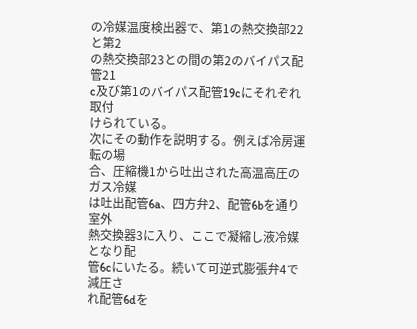の冷媒温度検出器で、第1の熱交換部22と第2
の熱交換部23との間の第2のバイパス配管21
c及び第1のバイパス配管19cにそれぞれ取付
けられている。
次にその動作を説明する。例えば冷房運転の場
合、圧縮機1から吐出された高温高圧のガス冷媒
は吐出配管6a、四方弁2、配管6bを通り室外
熱交換器3に入り、ここで凝縮し液冷媒となり配
管6cにいたる。続いて可逆式膨張弁4で減圧さ
れ配管6dを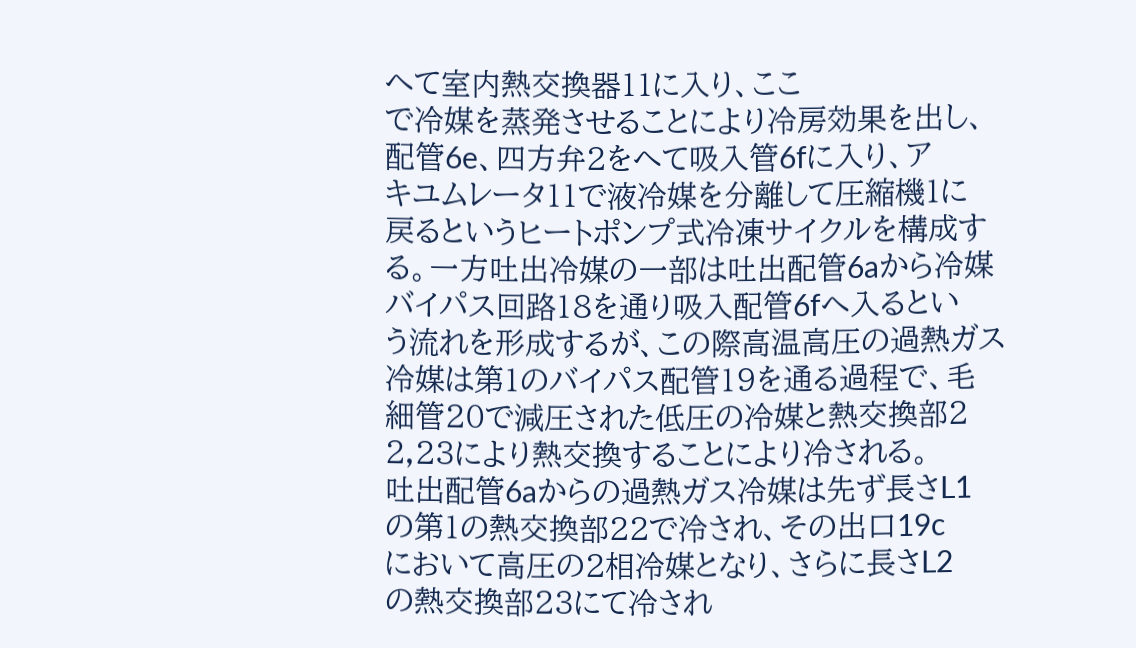へて室内熱交換器11に入り、ここ
で冷媒を蒸発させることにより冷房効果を出し、
配管6e、四方弁2をへて吸入管6fに入り、ア
キユムレータ11で液冷媒を分離して圧縮機1に
戻るというヒートポンプ式冷凍サイクルを構成す
る。一方吐出冷媒の一部は吐出配管6aから冷媒
バイパス回路18を通り吸入配管6fへ入るとい
う流れを形成するが、この際高温高圧の過熱ガス
冷媒は第1のバイパス配管19を通る過程で、毛
細管20で減圧された低圧の冷媒と熱交換部2
2,23により熱交換することにより冷される。
吐出配管6aからの過熱ガス冷媒は先ず長さL1
の第1の熱交換部22で冷され、その出口19c
において高圧の2相冷媒となり、さらに長さL2
の熱交換部23にて冷され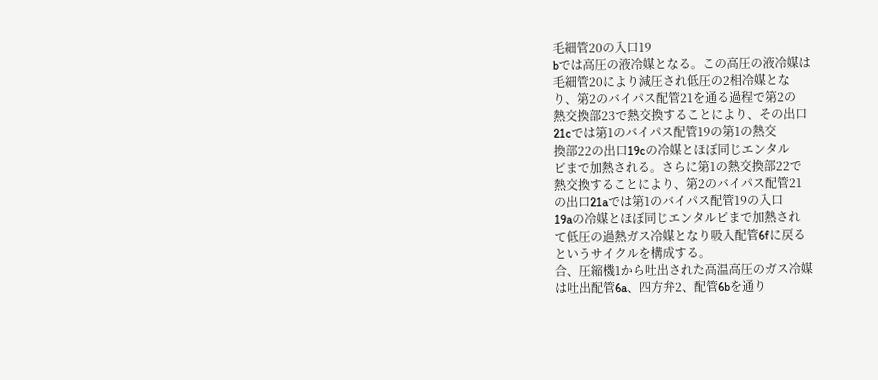毛細管20の入口19
bでは高圧の液冷媒となる。この高圧の液冷媒は
毛細管20により減圧され低圧の2相冷媒とな
り、第2のバイパス配管21を通る過程で第2の
熱交換部23で熱交換することにより、その出口
21cでは第1のバイパス配管19の第1の熱交
換部22の出口19cの冷媒とほぼ同じエンタル
ピまで加熱される。さらに第1の熱交換部22で
熱交換することにより、第2のバイパス配管21
の出口21aでは第1のバイパス配管19の入口
19aの冷媒とほぼ同じエンタルピまで加熱され
て低圧の過熱ガス冷媒となり吸入配管6fに戻る
というサイクルを構成する。
合、圧縮機1から吐出された高温高圧のガス冷媒
は吐出配管6a、四方弁2、配管6bを通り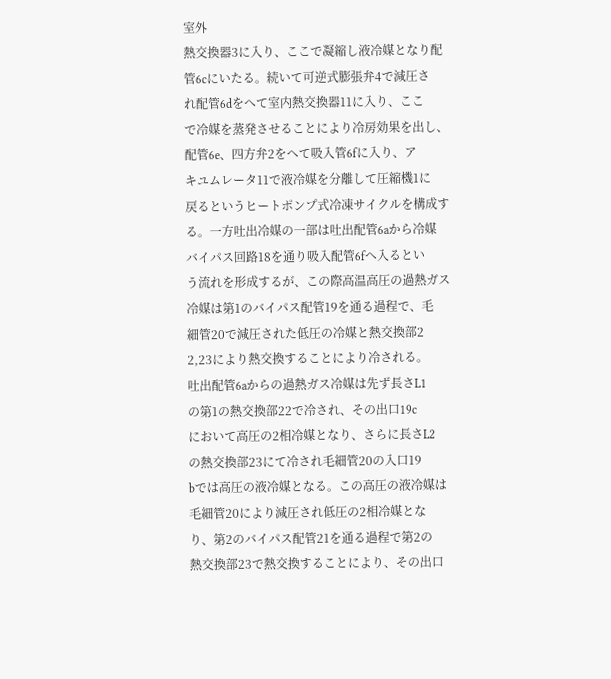室外
熱交換器3に入り、ここで凝縮し液冷媒となり配
管6cにいたる。続いて可逆式膨張弁4で減圧さ
れ配管6dをへて室内熱交換器11に入り、ここ
で冷媒を蒸発させることにより冷房効果を出し、
配管6e、四方弁2をへて吸入管6fに入り、ア
キユムレータ11で液冷媒を分離して圧縮機1に
戻るというヒートポンプ式冷凍サイクルを構成す
る。一方吐出冷媒の一部は吐出配管6aから冷媒
バイパス回路18を通り吸入配管6fへ入るとい
う流れを形成するが、この際高温高圧の過熱ガス
冷媒は第1のバイパス配管19を通る過程で、毛
細管20で減圧された低圧の冷媒と熱交換部2
2,23により熱交換することにより冷される。
吐出配管6aからの過熱ガス冷媒は先ず長さL1
の第1の熱交換部22で冷され、その出口19c
において高圧の2相冷媒となり、さらに長さL2
の熱交換部23にて冷され毛細管20の入口19
bでは高圧の液冷媒となる。この高圧の液冷媒は
毛細管20により減圧され低圧の2相冷媒とな
り、第2のバイパス配管21を通る過程で第2の
熱交換部23で熱交換することにより、その出口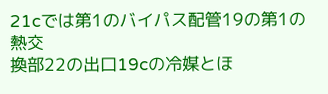21cでは第1のバイパス配管19の第1の熱交
換部22の出口19cの冷媒とほ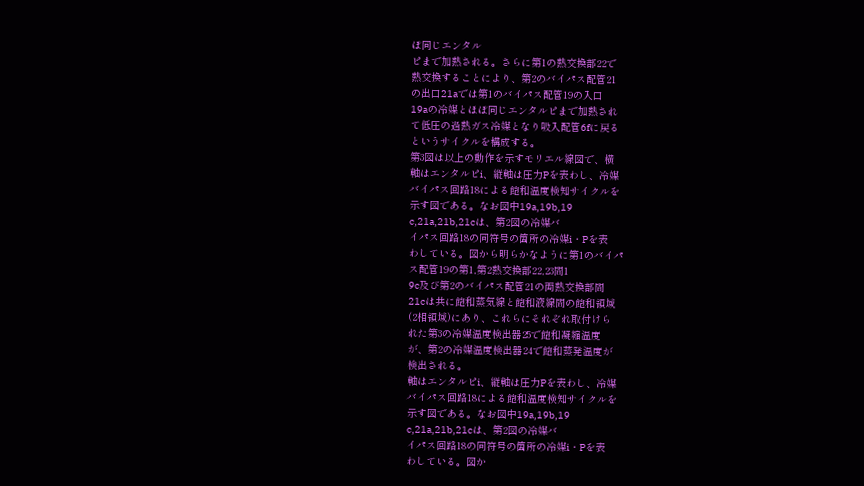ぼ同じエンタル
ピまで加熱される。さらに第1の熱交換部22で
熱交換することにより、第2のバイパス配管21
の出口21aでは第1のバイパス配管19の入口
19aの冷媒とほぼ同じエンタルピまで加熱され
て低圧の過熱ガス冷媒となり吸入配管6fに戻る
というサイクルを構成する。
第3図は以上の動作を示すモリエル線図で、横
軸はエンタルピi、縦軸は圧力Pを表わし、冷媒
バイパス回路18による飽和温度検知サイクルを
示す図である。なお図中19a,19b,19
c,21a,21b,21cは、第2図の冷媒バ
イパス回路18の同符号の箇所の冷媒i・Pを表
わしている。図から明らかなように第1のバイパ
ス配管19の第1,第2熱交換部22,23間1
9c及び第2のバイパス配管21の両熱交換部間
21cは共に飽和蒸気線と飽和液線間の飽和領域
(2相領域)にあり、これらにそれぞれ取付けら
れた第3の冷媒温度検出器25で飽和凝縮温度
が、第2の冷媒温度検出器24で飽和蒸発温度が
検出される。
軸はエンタルピi、縦軸は圧力Pを表わし、冷媒
バイパス回路18による飽和温度検知サイクルを
示す図である。なお図中19a,19b,19
c,21a,21b,21cは、第2図の冷媒バ
イパス回路18の同符号の箇所の冷媒i・Pを表
わしている。図か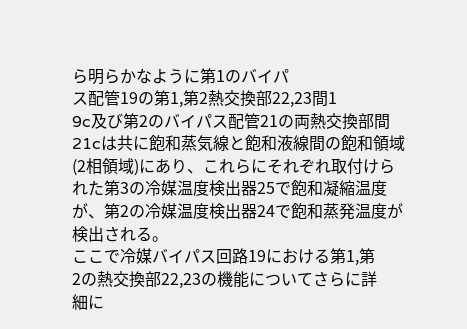ら明らかなように第1のバイパ
ス配管19の第1,第2熱交換部22,23間1
9c及び第2のバイパス配管21の両熱交換部間
21cは共に飽和蒸気線と飽和液線間の飽和領域
(2相領域)にあり、これらにそれぞれ取付けら
れた第3の冷媒温度検出器25で飽和凝縮温度
が、第2の冷媒温度検出器24で飽和蒸発温度が
検出される。
ここで冷媒バイパス回路19における第1,第
2の熱交換部22,23の機能についてさらに詳
細に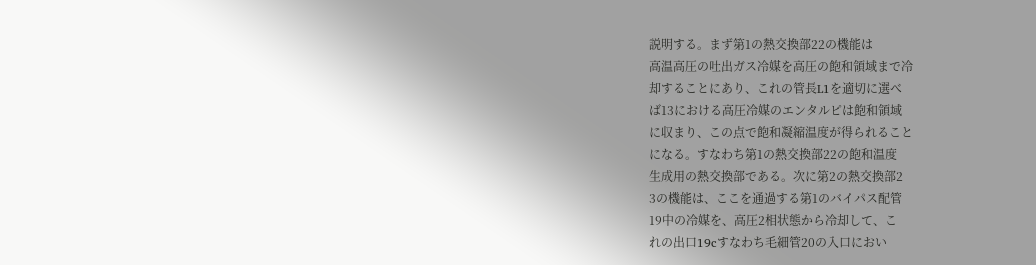説明する。まず第1の熱交換部22の機能は
高温高圧の吐出ガス冷媒を高圧の飽和領域まで冷
却することにあり、これの管長L1を適切に選べ
ば13における高圧冷媒のエンタルピは飽和領域
に収まり、この点で飽和凝縮温度が得られること
になる。すなわち第1の熱交換部22の飽和温度
生成用の熱交換部である。次に第2の熱交換部2
3の機能は、ここを通過する第1のバイパス配管
19中の冷媒を、高圧2相状態から冷却して、こ
れの出口19cすなわち毛細管20の入口におい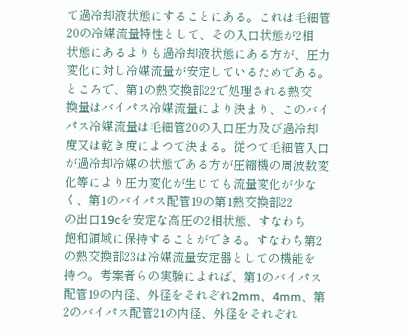て過冷却液状態にすることにある。これは毛細管
20の冷媒流量特性として、その入口状態が2相
状態にあるよりも過冷却液状態にある方が、圧力
変化に対し冷媒流量が安定しているためである。
ところで、第1の熱交換部22で処理される熱交
換量はバイパス冷媒流量により決まり、このバイ
パス冷媒流量は毛細管20の入口圧力及び過冷却
度又は乾き度によつて決まる。従つて毛細管入口
が過冷却冷媒の状態である方が圧縮機の周波数変
化等により圧力変化が生じても流量変化が少な
く、第1のバイパス配管19の第1熱交換部22
の出口19cを安定な高圧の2相状態、すなわち
飽和領域に保持することができる。すなわち第2
の熱交換部23は冷媒流量安定器としての機能を
持つ。考案者らの実験によれば、第1のバイパス
配管19の内径、外径をそれぞれ2mm、4mm、第
2のバイパス配管21の内径、外径をそれぞれ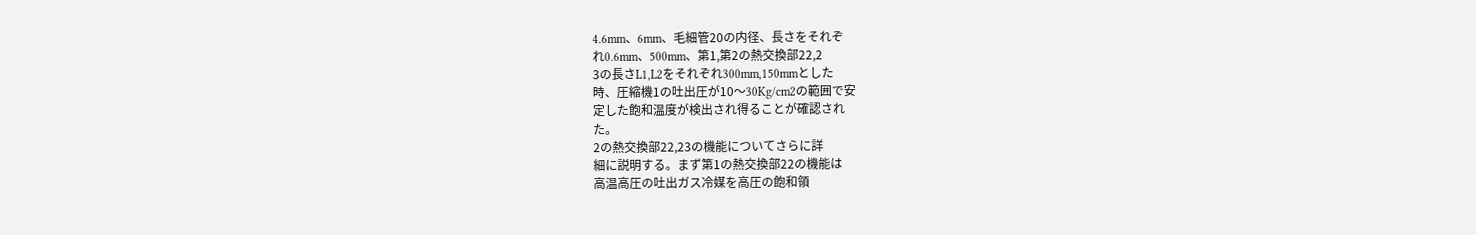4.6mm、6mm、毛細管20の内径、長さをそれぞ
れ0.6mm、500mm、第1,第2の熱交換部22,2
3の長さL1,L2をそれぞれ300mm,150mmとした
時、圧縮機1の吐出圧が10〜30Kg/cm2の範囲で安
定した飽和温度が検出され得ることが確認され
た。
2の熱交換部22,23の機能についてさらに詳
細に説明する。まず第1の熱交換部22の機能は
高温高圧の吐出ガス冷媒を高圧の飽和領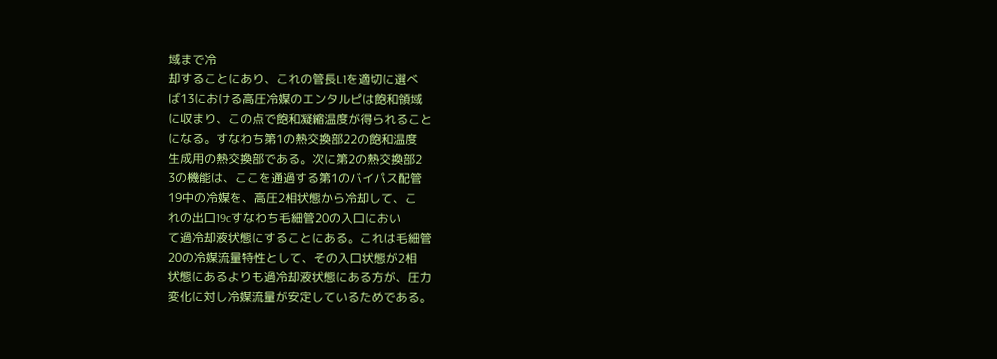域まで冷
却することにあり、これの管長L1を適切に選べ
ば13における高圧冷媒のエンタルピは飽和領域
に収まり、この点で飽和凝縮温度が得られること
になる。すなわち第1の熱交換部22の飽和温度
生成用の熱交換部である。次に第2の熱交換部2
3の機能は、ここを通過する第1のバイパス配管
19中の冷媒を、高圧2相状態から冷却して、こ
れの出口19cすなわち毛細管20の入口におい
て過冷却液状態にすることにある。これは毛細管
20の冷媒流量特性として、その入口状態が2相
状態にあるよりも過冷却液状態にある方が、圧力
変化に対し冷媒流量が安定しているためである。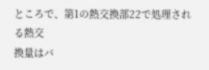ところで、第1の熱交換部22で処理される熱交
換量はバ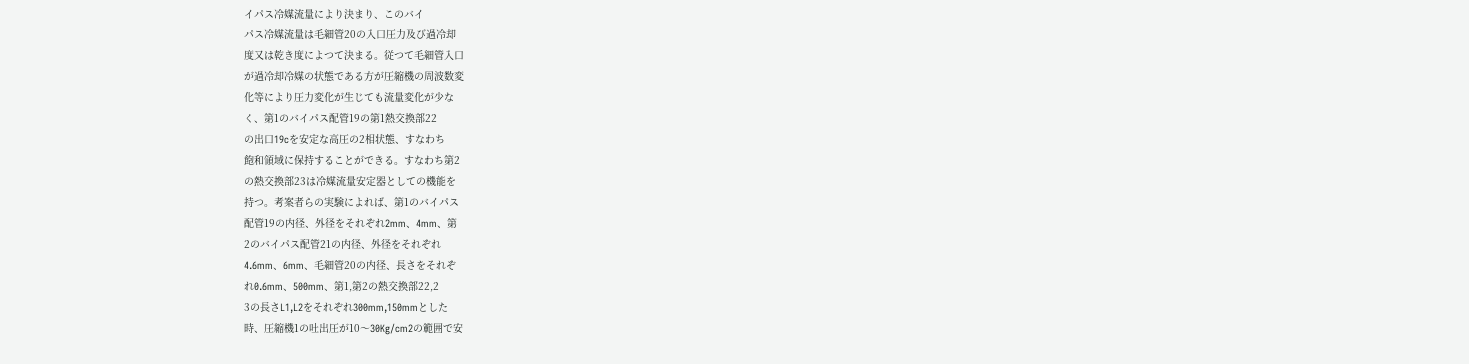イパス冷媒流量により決まり、このバイ
パス冷媒流量は毛細管20の入口圧力及び過冷却
度又は乾き度によつて決まる。従つて毛細管入口
が過冷却冷媒の状態である方が圧縮機の周波数変
化等により圧力変化が生じても流量変化が少な
く、第1のバイパス配管19の第1熱交換部22
の出口19cを安定な高圧の2相状態、すなわち
飽和領域に保持することができる。すなわち第2
の熱交換部23は冷媒流量安定器としての機能を
持つ。考案者らの実験によれば、第1のバイパス
配管19の内径、外径をそれぞれ2mm、4mm、第
2のバイパス配管21の内径、外径をそれぞれ
4.6mm、6mm、毛細管20の内径、長さをそれぞ
れ0.6mm、500mm、第1,第2の熱交換部22,2
3の長さL1,L2をそれぞれ300mm,150mmとした
時、圧縮機1の吐出圧が10〜30Kg/cm2の範囲で安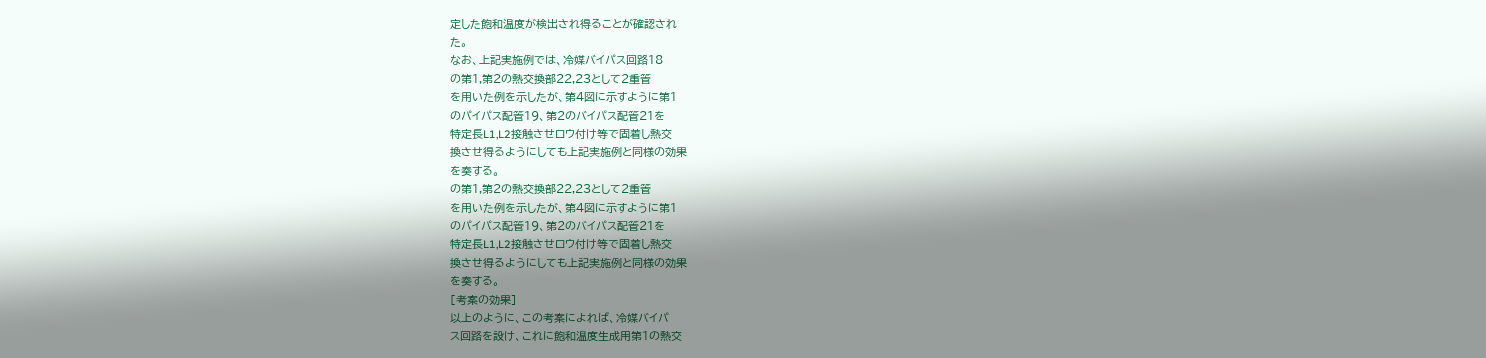定した飽和温度が検出され得ることが確認され
た。
なお、上記実施例では、冷媒バイパス回路18
の第1,第2の熱交換部22,23として2重管
を用いた例を示したが、第4図に示すように第1
のパイパス配管19、第2のバイパス配管21を
特定長L1,L2接触させロウ付け等で固着し熱交
換させ得るようにしても上記実施例と同様の効果
を奏する。
の第1,第2の熱交換部22,23として2重管
を用いた例を示したが、第4図に示すように第1
のパイパス配管19、第2のバイパス配管21を
特定長L1,L2接触させロウ付け等で固着し熱交
換させ得るようにしても上記実施例と同様の効果
を奏する。
[考案の効果]
以上のように、この考案によれば、冷媒バイパ
ス回路を設け、これに飽和温度生成用第1の熱交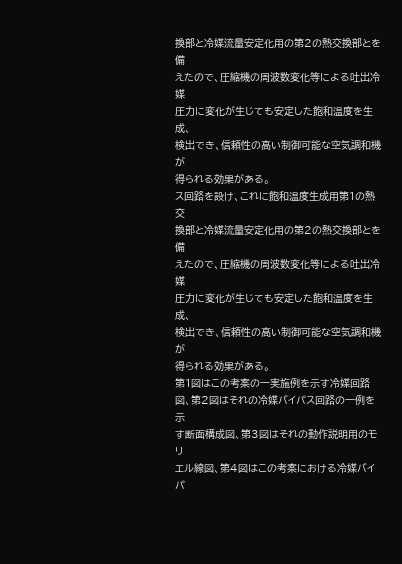換部と冷媒流量安定化用の第2の熱交換部とを備
えたので、圧縮機の周波数変化等による吐出冷媒
圧力に変化が生じても安定した飽和温度を生成、
検出でき、信頼性の高い制御可能な空気調和機が
得られる効果がある。
ス回路を設け、これに飽和温度生成用第1の熱交
換部と冷媒流量安定化用の第2の熱交換部とを備
えたので、圧縮機の周波数変化等による吐出冷媒
圧力に変化が生じても安定した飽和温度を生成、
検出でき、信頼性の高い制御可能な空気調和機が
得られる効果がある。
第1図はこの考案の一実施例を示す冷媒回路
図、第2図はそれの冷媒バイパス回路の一例を示
す断面構成図、第3図はそれの動作説明用のモリ
エル線図、第4図はこの考案における冷媒バイパ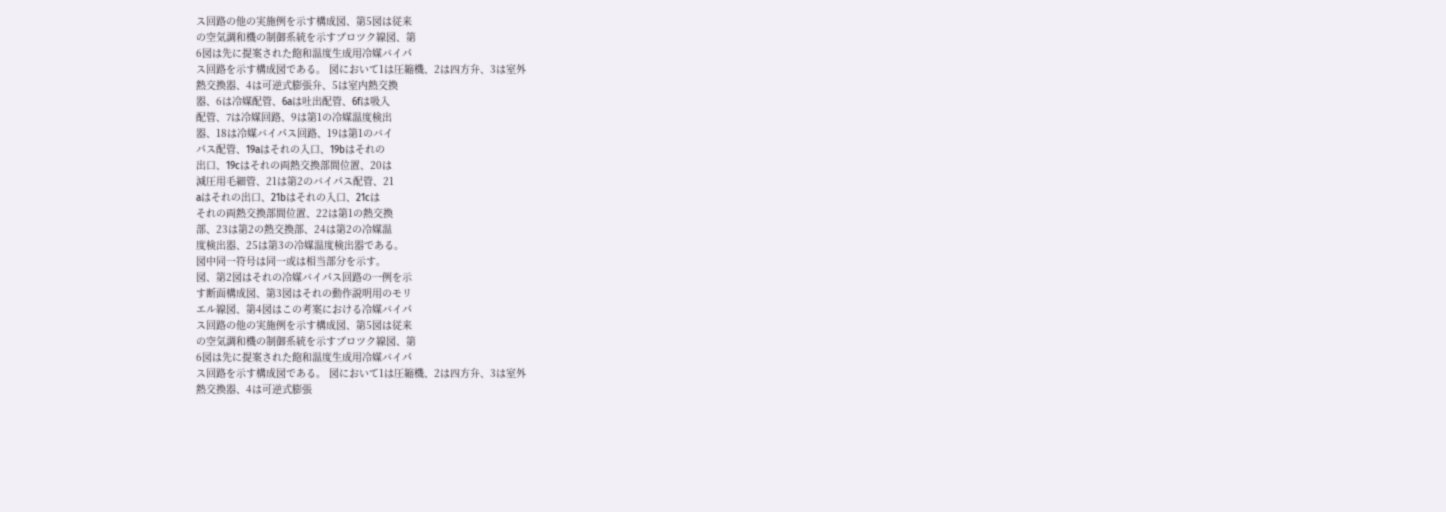ス回路の他の実施例を示す構成図、第5図は従来
の空気調和機の制御系統を示すブロツク線図、第
6図は先に提案された飽和温度生成用冷媒バイパ
ス回路を示す構成図である。 図において1は圧縮機、2は四方弁、3は室外
熱交換器、4は可逆式膨張弁、5は室内熱交換
器、6は冷媒配管、6aは吐出配管、6fは吸入
配管、7は冷媒回路、9は第1の冷媒温度検出
器、18は冷媒バイパス回路、19は第1のバイ
パス配管、19aはそれの入口、19bはそれの
出口、19cはそれの両熱交換部間位置、20は
減圧用毛細管、21は第2のバイパス配管、21
aはそれの出口、21bはそれの入口、21cは
それの両熱交換部間位置、22は第1の熱交換
部、23は第2の熱交換部、24は第2の冷媒温
度検出器、25は第3の冷媒温度検出器である。
図中同一符号は同一或は相当部分を示す。
図、第2図はそれの冷媒バイパス回路の一例を示
す断面構成図、第3図はそれの動作説明用のモリ
エル線図、第4図はこの考案における冷媒バイパ
ス回路の他の実施例を示す構成図、第5図は従来
の空気調和機の制御系統を示すブロツク線図、第
6図は先に提案された飽和温度生成用冷媒バイパ
ス回路を示す構成図である。 図において1は圧縮機、2は四方弁、3は室外
熱交換器、4は可逆式膨張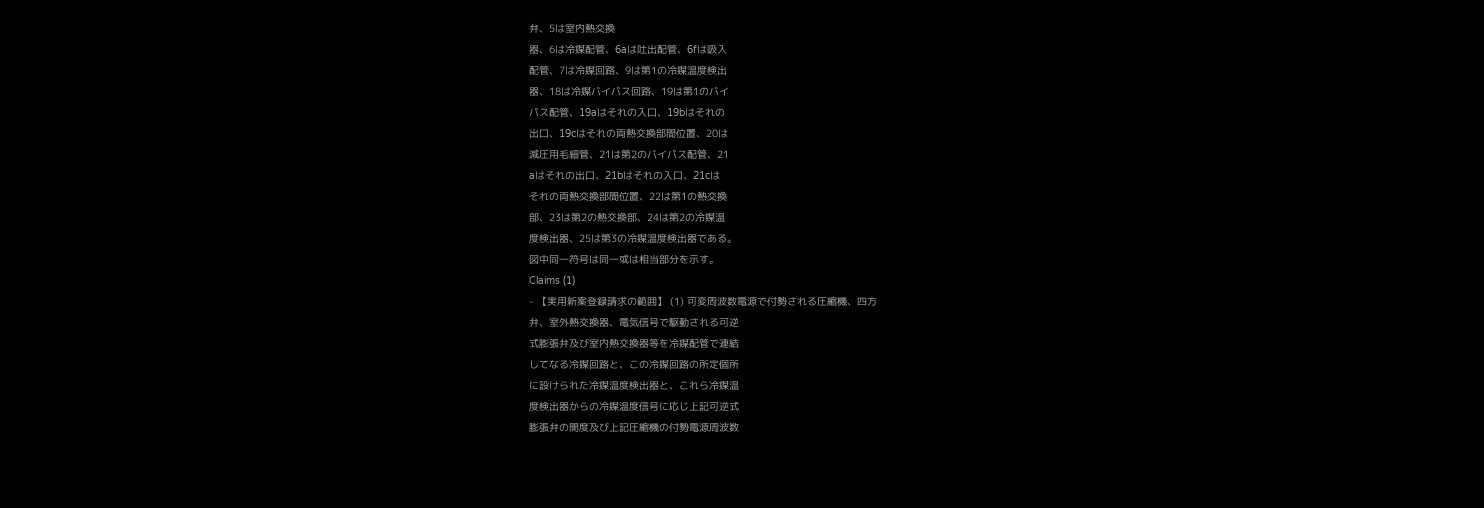弁、5は室内熱交換
器、6は冷媒配管、6aは吐出配管、6fは吸入
配管、7は冷媒回路、9は第1の冷媒温度検出
器、18は冷媒バイパス回路、19は第1のバイ
パス配管、19aはそれの入口、19bはそれの
出口、19cはそれの両熱交換部間位置、20は
減圧用毛細管、21は第2のバイパス配管、21
aはそれの出口、21bはそれの入口、21cは
それの両熱交換部間位置、22は第1の熱交換
部、23は第2の熱交換部、24は第2の冷媒温
度検出器、25は第3の冷媒温度検出器である。
図中同一符号は同一或は相当部分を示す。
Claims (1)
- 【実用新案登録請求の範囲】 (1) 可変周波数電源で付勢される圧縮機、四方
弁、室外熱交換器、電気信号で駆動される可逆
式膨張弁及び室内熱交換器等を冷媒配管で連結
してなる冷媒回路と、この冷媒回路の所定個所
に設けられた冷媒温度検出器と、これら冷媒温
度検出器からの冷媒温度信号に応じ上記可逆式
膨張弁の開度及び上記圧縮機の付勢電源周波数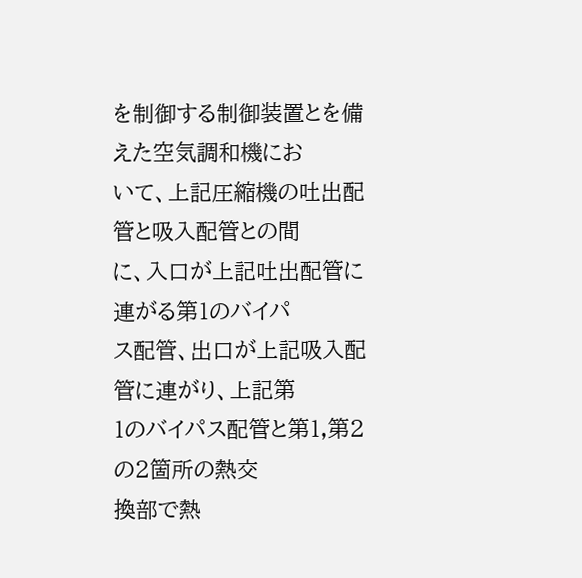を制御する制御装置とを備えた空気調和機にお
いて、上記圧縮機の吐出配管と吸入配管との間
に、入口が上記吐出配管に連がる第1のバイパ
ス配管、出口が上記吸入配管に連がり、上記第
1のバイパス配管と第1,第2の2箇所の熱交
換部で熱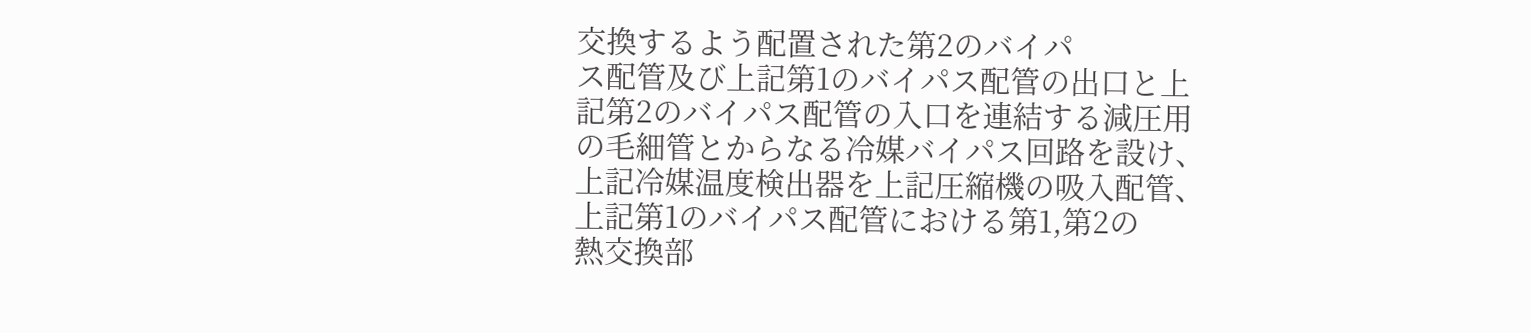交換するよう配置された第2のバイパ
ス配管及び上記第1のバイパス配管の出口と上
記第2のバイパス配管の入口を連結する減圧用
の毛細管とからなる冷媒バイパス回路を設け、
上記冷媒温度検出器を上記圧縮機の吸入配管、
上記第1のバイパス配管における第1,第2の
熱交換部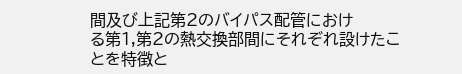間及び上記第2のバイパス配管におけ
る第1,第2の熱交換部間にそれぞれ設けたこ
とを特徴と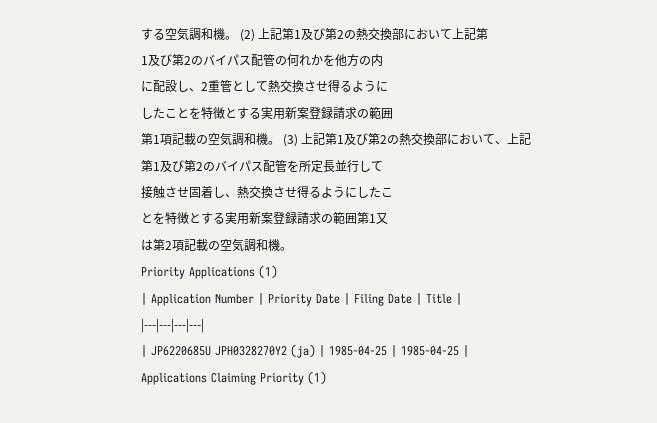する空気調和機。 (2) 上記第1及び第2の熱交換部において上記第
1及び第2のバイパス配管の何れかを他方の内
に配設し、2重管として熱交換させ得るように
したことを特徴とする実用新案登録請求の範囲
第1項記載の空気調和機。 (3) 上記第1及び第2の熱交換部において、上記
第1及び第2のバイパス配管を所定長並行して
接触させ固着し、熱交換させ得るようにしたこ
とを特徴とする実用新案登録請求の範囲第1又
は第2項記載の空気調和機。
Priority Applications (1)
| Application Number | Priority Date | Filing Date | Title |
|---|---|---|---|
| JP6220685U JPH0328270Y2 (ja) | 1985-04-25 | 1985-04-25 |
Applications Claiming Priority (1)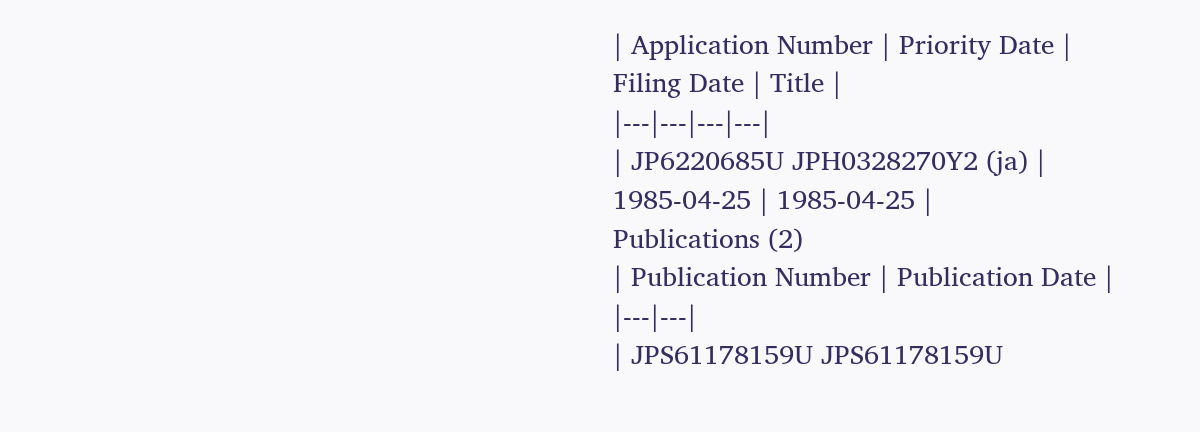| Application Number | Priority Date | Filing Date | Title |
|---|---|---|---|
| JP6220685U JPH0328270Y2 (ja) | 1985-04-25 | 1985-04-25 |
Publications (2)
| Publication Number | Publication Date |
|---|---|
| JPS61178159U JPS61178159U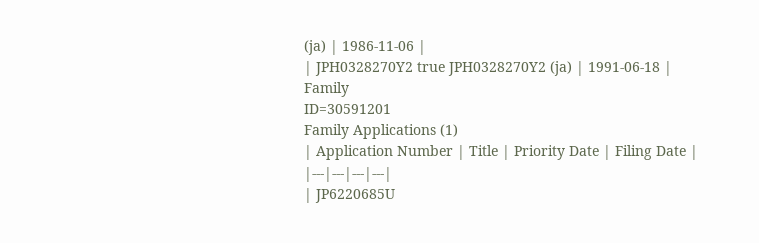(ja) | 1986-11-06 |
| JPH0328270Y2 true JPH0328270Y2 (ja) | 1991-06-18 |
Family
ID=30591201
Family Applications (1)
| Application Number | Title | Priority Date | Filing Date |
|---|---|---|---|
| JP6220685U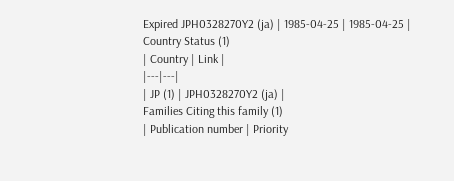Expired JPH0328270Y2 (ja) | 1985-04-25 | 1985-04-25 |
Country Status (1)
| Country | Link |
|---|---|
| JP (1) | JPH0328270Y2 (ja) |
Families Citing this family (1)
| Publication number | Priority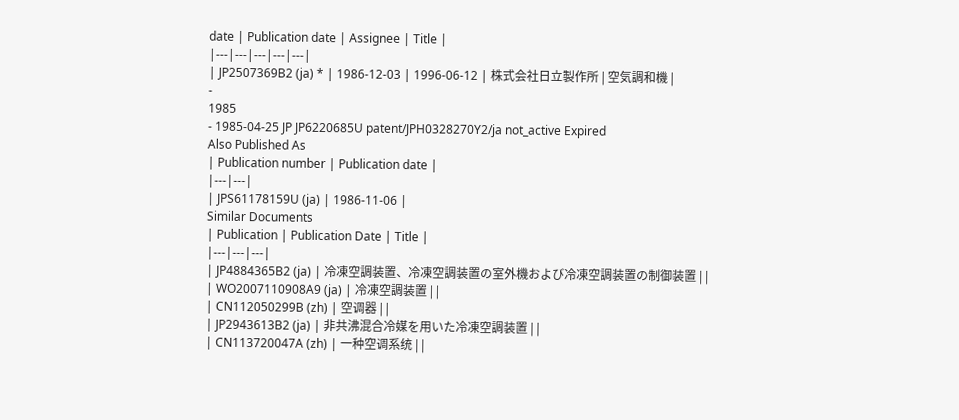date | Publication date | Assignee | Title |
|---|---|---|---|---|
| JP2507369B2 (ja) * | 1986-12-03 | 1996-06-12 | 株式会社日立製作所 | 空気調和機 |
-
1985
- 1985-04-25 JP JP6220685U patent/JPH0328270Y2/ja not_active Expired
Also Published As
| Publication number | Publication date |
|---|---|
| JPS61178159U (ja) | 1986-11-06 |
Similar Documents
| Publication | Publication Date | Title |
|---|---|---|
| JP4884365B2 (ja) | 冷凍空調装置、冷凍空調装置の室外機および冷凍空調装置の制御装置 | |
| WO2007110908A9 (ja) | 冷凍空調装置 | |
| CN112050299B (zh) | 空调器 | |
| JP2943613B2 (ja) | 非共沸混合冷媒を用いた冷凍空調装置 | |
| CN113720047A (zh) | 一种空调系统 | |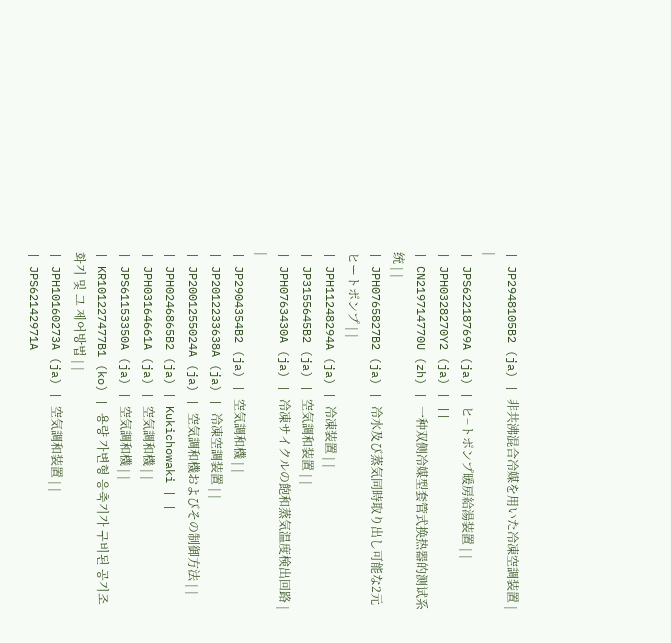| JP2948105B2 (ja) | 非共沸混合冷媒を用いた冷凍空調装置 | |
| JPS62218769A (ja) | ヒ−トポンプ暖房給湯装置 | |
| JPH0328270Y2 (ja) | ||
| CN219714770U (zh) | 一种双侧冷媒型套管式换热器的测试系统 | |
| JPH0765827B2 (ja) | 冷水及び蒸気同時取り出し可能な2元ヒートポンプ | |
| JPH11248294A (ja) | 冷凍装置 | |
| JP3155645B2 (ja) | 空気調和装置 | |
| JPH0763430A (ja) | 冷凍サイクルの飽和蒸気温度検出回路 | |
| JP2904354B2 (ja) | 空気調和機 | |
| JP2012233638A (ja) | 冷凍空調装置 | |
| JP2001255024A (ja) | 空気調和機およびその制御方法 | |
| JPH0246865B2 (ja) | Kukichowaki | |
| JPH03164661A (ja) | 空気調和機 | |
| JPS61153350A (ja) | 空気調和機 | |
| KR101227477B1 (ko) | 용량 가변형 응축기가 구비된 공기조화기 및 그 제어방법 | |
| JPH10160273A (ja) | 空気調和装置 | |
| JPS62142971A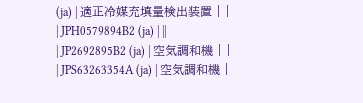(ja) | 適正冷媒充填量検出装置 | |
| JPH0579894B2 (ja) | ||
| JP2692895B2 (ja) | 空気調和機 | |
| JPS63263354A (ja) | 空気調和機 |